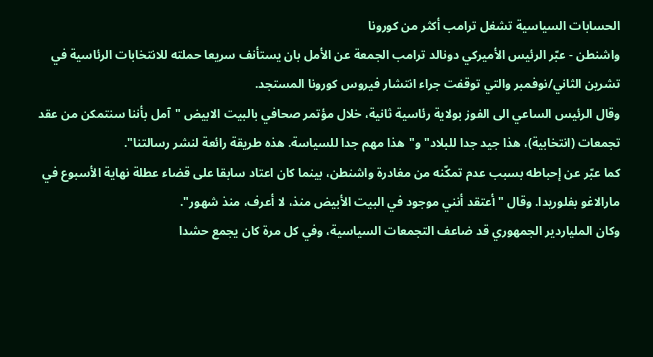الحسابات السياسية تشغل ترامب أكثر من كورونا
واشنطن - عبّر الرئيس الأميركي دونالد ترامب الجمعة عن الأمل بان يستأنف سريعا حملته للانتخابات الرئاسية في تشرين الثاني/نوفمبر والتي توقفت جراء انتشار فيروس كورونا المستجد.
وقال الرئيس الساعي الى الفوز بولاية رئاسية ثانية، خلال مؤتمر صحافي بالبيت الابيض "آمل بأننا سنتمكن من عقد تجمعات (انتخابية)، هذا جيد جدا للبلاد" و"هذا مهم جدا للسياسة. هذه طريقة رائعة لنشر رسالتنا".
كما عبّر عن إحباطه بسبب عدم تمكّنه من مغادرة واشنطن، بينما كان اعتاد سابقا على قضاء عطلة نهاية الأسبوع في مارالاغو بفلوريدا. وقال "أعتقد أنني موجود في البيت الأبيض منذ، لا أعرف، منذ شهور".
وكان الملياردير الجمهوري قد ضاعف التجمعات السياسية، وفي كل مرة كان يجمع حشدا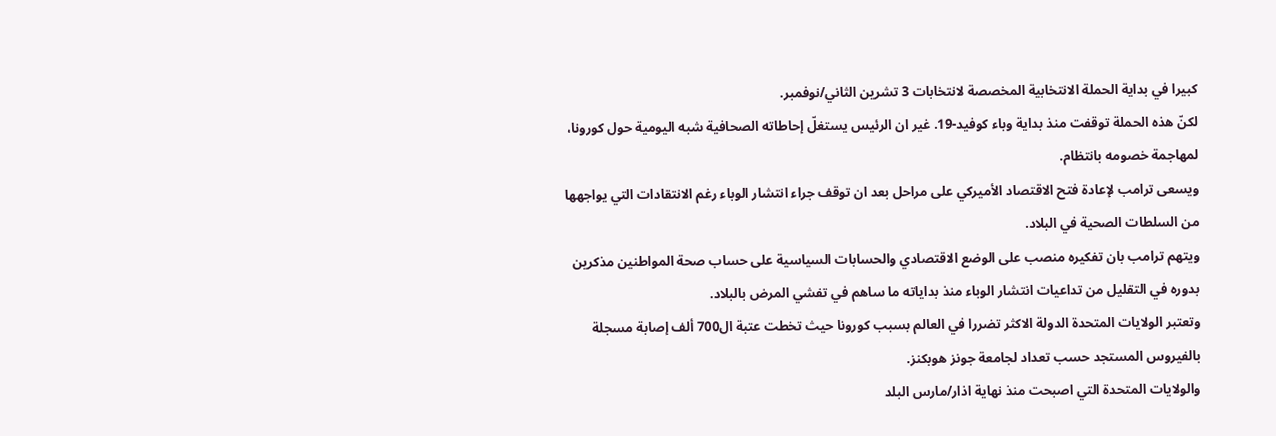كبيرا في بداية الحملة الانتخابية المخصصة لانتخابات 3 تشرين الثاني/نوفمبر.
لكنّ هذه الحملة توقفت منذ بداية وباء كوفيد-19. غير ان الرئيس يستغلّ إحاطاته الصحافية شبه اليومية حول كورونا، لمهاجمة خصومه بانتظام.
ويسعى ترامب لإعادة فتح الاقتصاد الأميركي على مراحل بعد ان توقف جراء انتشار الوباء رغم الانتقادات التي يواجهها من السلطات الصحية في البلاد.
ويتهم ترامب بان تفكيره منصب على الوضع الاقتصادي والحسابات السياسية على حساب صحة المواطنين مذكرين بدوره في التقليل من تداعيات انتشار الوباء منذ بداياته ما ساهم في تفشي المرض بالبلاد.
وتعتبر الولايات المتحدة الدولة الاكثر تضررا في العالم بسبب كورونا حيث تخطت عتبة ال700 ألف إصابة مسجلة بالفيروس المستجد حسب تعداد لجامعة جونز هوبكنز.
والولايات المتحدة التي اصبحت منذ نهاية اذار/مارس البلد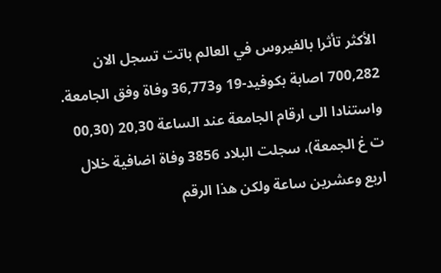الأكثر تأثرا بالفيروس في العالم باتت تسجل الان 700,282 اصابة بكوفيد-19 و36,773 وفاة وفق الجامعة.
واستنادا الى ارقام الجامعة عند الساعة 20,30 (00,30 ت غ الجمعة)، سجلت البلاد 3856 وفاة اضافية خلال اربع وعشرين ساعة ولكن هذا الرقم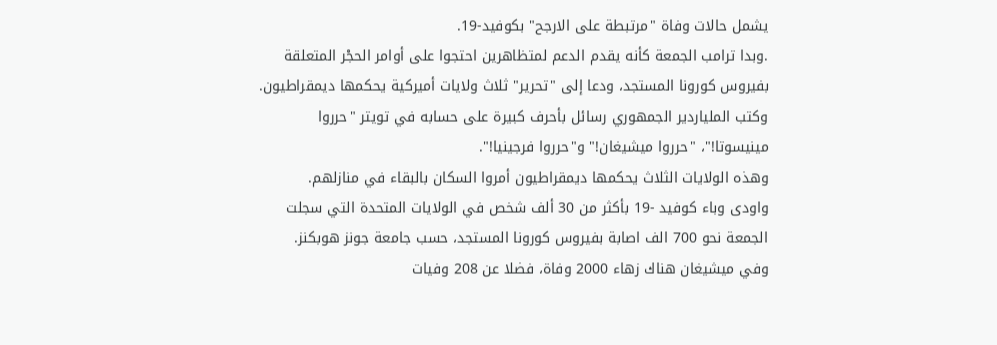يشمل حالات وفاة "مرتبطة على الارجح" بكوفيد-19.
.وبدا ترامب الجمعة كأنه يقدم الدعم لمتظاهرين احتجوا على أوامر الحجْر المتعلقة بفيروس كورونا المستجد، ودعا إلى "تحرير" ثلاث ولايات أميركية يحكمها ديمقراطيون.
وكتب الملياردير الجمهوري رسائل بأحرف كبيرة على حسابه في تويتر "حرروا مينيسوتا!"، "حرروا ميشيغان!" و"حرروا فرجينيا!".
وهذه الولايات الثلاث يحكمها ديمقراطيون أمروا السكان بالبقاء في منازلهم.
واودى وباء كوفيد -19 بأكثر من 30 ألف شخص في الولايات المتحدة التي سجلت الجمعة نحو 700 الف اصابة بفيروس كورونا المستجد، حسب جامعة جونز هوبكنز.
وفي ميشيغان هناك زهاء 2000 وفاة، فضلا عن 208 وفيات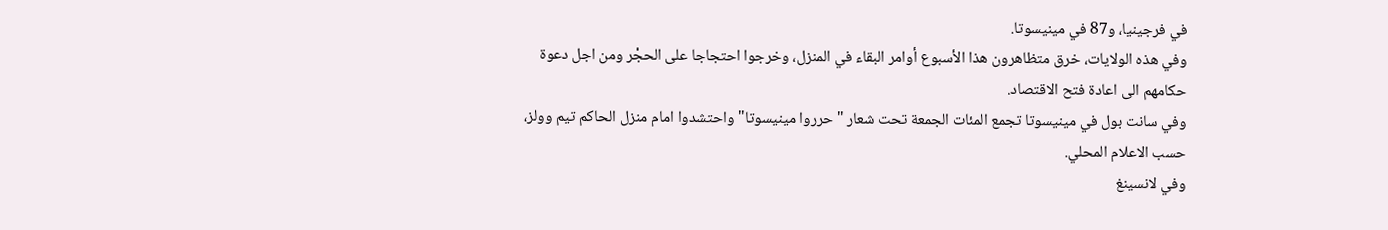في فرجينيا، و87 في مينيسوتا.
وفي هذه الولايات، خرق متظاهرون هذا الأسبوع أوامر البقاء في المنزل، وخرجوا احتجاجا على الحجْر ومن اجل دعوة حكامهم الى اعادة فتح الاقتصاد.
وفي سانت بول في مينيسوتا تجمع المئات الجمعة تحت شعار "حرروا مينيسوتا" واحتشدوا امام منزل الحاكم تيم وولز، حسب الاعلام المحلي.
وفي لانسينغ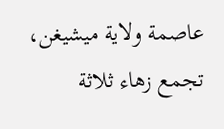عاصمة ولاية ميشيغن، تجمع زهاء ثلاثة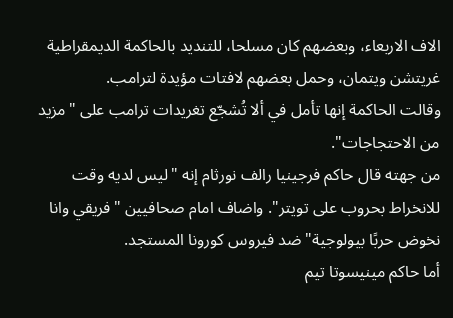الاف الاربعاء، وبعضهم كان مسلحا، للتنديد بالحاكمة الديمقراطية غريتشن ويتمان، وحمل بعضهم لافتات مؤيدة لترامب.
وقالت الحاكمة إنها تأمل في ألا تُشجّع تغريدات ترامب على "مزيد من الاحتجاجات".
من جهته قال حاكم فرجينيا رالف نورثام إنه "ليس لديه وقت للانخراط بحروب على تويتر". واضاف امام صحافيين "فريقي وانا نخوض حربًا بيولوجية" ضد فيروس كورونا المستجد.
أما حاكم مينيسوتا تيم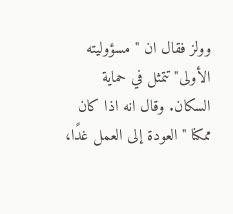وولز فقال ان "مسؤوليته الأولى" تتمثل في حماية السكان. وقال انه اذا كان ممكنا "العودة إلى العمل غدًا،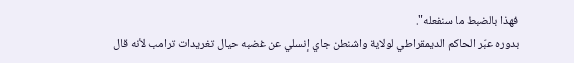فهذا بالضبط ما سنفعله".
بدوره عبّر الحاكم الديمقراطي لولاية واشنطن جاي إنسلي عن غضبه حيال تغريدات ترامب لأنه قال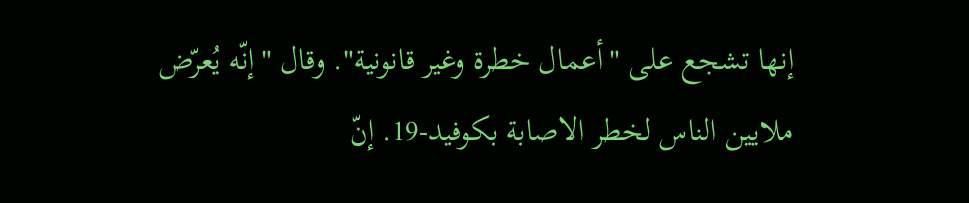إنها تشجع على "أعمال خطرة وغير قانونية". وقال "إنّه يُعرّض ملايين الناس لخطر الاصابة بكوفيد-19. إنّ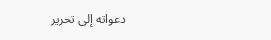دعواته إلى تحرير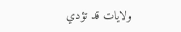ولايات قد تؤدي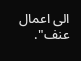الى اعمال عنف".